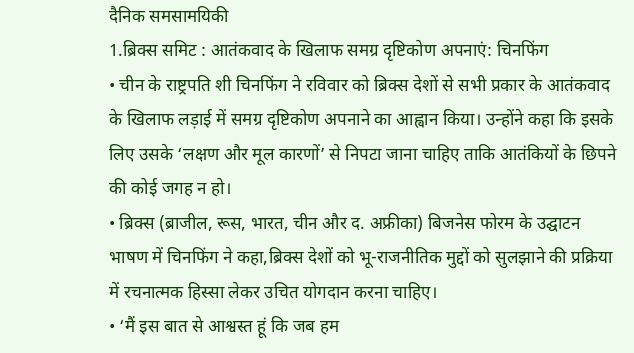दैनिक समसामयिकी
1.ब्रिक्स समिट : आतंकवाद के खिलाफ समग्र दृष्टिकोण अपनाएं: चिनफिंग
• चीन के राष्ट्रपति शी चिनफिंग ने रविवार को ब्रिक्स देशों से सभी प्रकार के आतंकवाद के खिलाफ लड़ाई में समग्र दृष्टिकोण अपनाने का आह्वान किया। उन्होंने कहा कि इसके लिए उसके ‘लक्षण और मूल कारणों’ से निपटा जाना चाहिए ताकि आतंकियों के छिपने की कोई जगह न हो।
• ब्रिक्स (ब्राजील, रूस, भारत, चीन और द. अफ्रीका) बिजनेस फोरम के उद्घाटन भाषण में चिनफिंग ने कहा,ब्रिक्स देशों को भू-राजनीतिक मुद्दों को सुलझाने की प्रक्रिया में रचनात्मक हिस्सा लेकर उचित योगदान करना चाहिए।
• ‘मैं इस बात से आश्वस्त हूं कि जब हम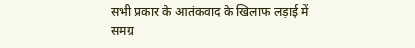सभी प्रकार के आतंकवाद के खिलाफ लड़ाई में समग्र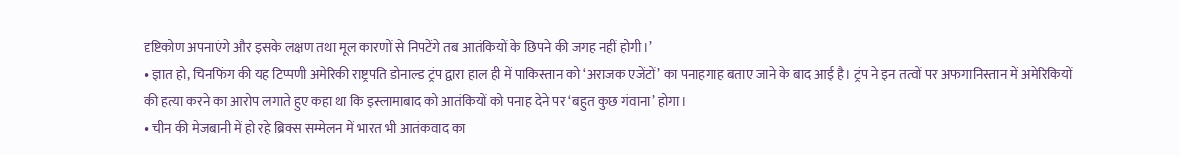दृष्टिकोण अपनाएंगे और इसके लक्षण तथा मूल कारणों से निपटेंगे तब आतंकियों के छिपने की जगह नहीं होगी।’
• ज्ञात हो, चिनफिंग की यह टिप्पणी अमेरिकी राष्ट्रपति डोनाल्ड ट्रंप द्वारा हाल ही में पाकिस्तान को ‘अराजक एजेंटों’ का पनाहगाह बताए जाने के बाद आई है। ट्रंप ने इन तत्वों पर अफगानिस्तान में अमेरिकियों की हत्या करने का आरोप लगाते हुए कहा था कि इस्लामाबाद को आतंकियों को पनाह देने पर ‘बहुत कुछ गंवाना’ होगा।
• चीन की मेजबानी में हो रहे ब्रिक्स सम्मेलन में भारत भी आतंकवाद का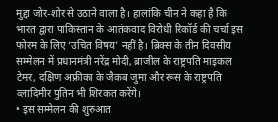मुद्दा जोर-शोर से उठाने वाला है। हालांकि चीन ने कहा है कि भारत द्वारा पाकिस्तान के आतंकवाद विरोधी रिकॉर्ड की चर्चा इस फोरम के लिए ‘उचित विषय’ नहीं है। ब्रिक्स के तीन दिवसीय सम्मेलन में प्रधानमंत्री नरेंद्र मोदी, ब्राजील के राष्ट्रपति माइकल टेमर, दक्षिण अफ्रीका के जैकब जुमा और रूस के राष्ट्रपति व्लादिमीर पुतिन भी शिरकत करेंगे।
• इस सम्मेलन की शुरुआत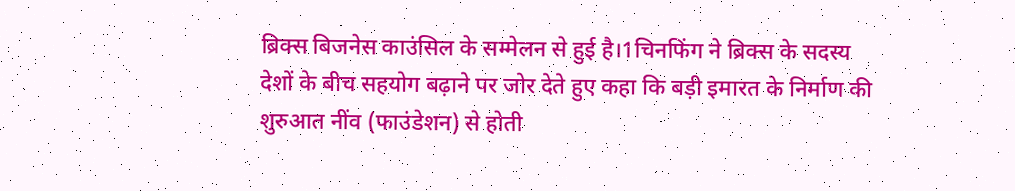ब्रिक्स बिजनेस काउंसिल के सम्मेलन से हुई है।1चिनफिंग ने ब्रिक्स के सदस्य देशों के बीच सहयोग बढ़ाने पर जोर देते हुए कहा कि बड़ी इमारत के निर्माण की शुरुआत नींव (फाउंडेशन) से होती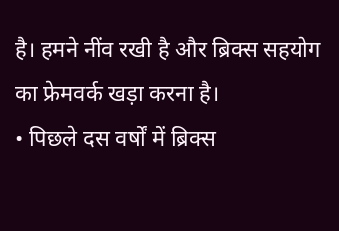है। हमने नींव रखी है और ब्रिक्स सहयोग का फ्रेमवर्क खड़ा करना है।
• पिछले दस वर्षों में ब्रिक्स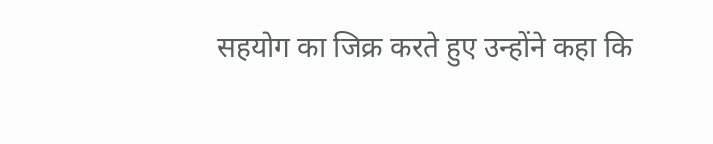सहयोग का जिक्र करते हुए उन्होंने कहा कि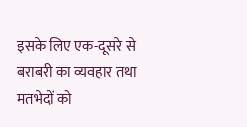इसके लिए एक-दूसरे से बराबरी का व्यवहार तथा मतभेदों को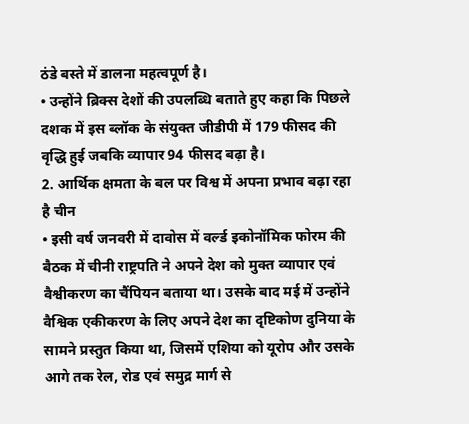ठंडे बस्ते में डालना महत्वपूर्ण है।
• उन्होंने ब्रिक्स देशों की उपलब्धि बताते हुए कहा कि पिछले दशक में इस ब्लॉक के संयुक्त जीडीपी में 179 फीसद की वृद्धि हुई जबकि व्यापार 94 फीसद बढ़ा है।
2. आर्थिक क्षमता के बल पर विश्व में अपना प्रभाव बढ़ा रहा है चीन
• इसी वर्ष जनवरी में दावोस में वर्ल्ड इकोनॉमिक फोरम की बैठक में चीनी राष्ट्रपति ने अपने देश को मुक्त व्यापार एवं वैश्वीकरण का चैंपियन बताया था। उसके बाद मई में उन्होंने वैश्विक एकीकरण के लिए अपने देश का दृष्टिकोण दुनिया के सामने प्रस्तुत किया था, जिसमें एशिया को यूरोप और उसके आगे तक रेल, रोड एवं समुद्र मार्ग से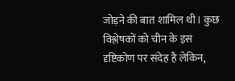जोड़ने की बात शामिल थी। कुछ विश्लेषकों को चीन के इस दृष्टिकोण पर संदेह है लेकिन,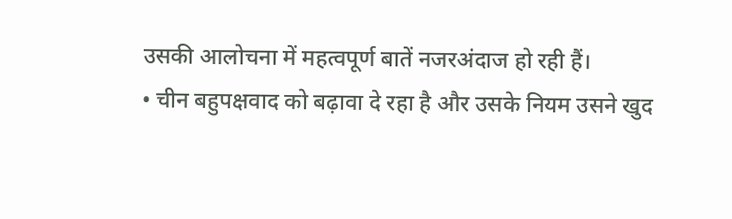उसकी आलोचना में महत्वपूर्ण बातें नजरअंदाज हो रही हैं।
• चीन बहुपक्षवाद को बढ़ावा दे रहा है और उसके नियम उसने खुद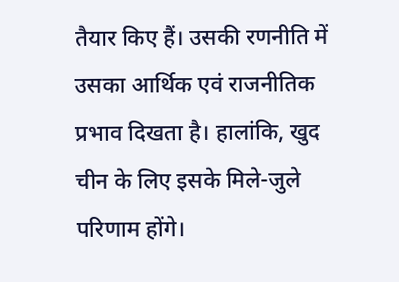तैयार किए हैं। उसकी रणनीति में उसका आर्थिक एवं राजनीतिक प्रभाव दिखता है। हालांकि, खुद चीन के लिए इसके मिले-जुले परिणाम होंगे।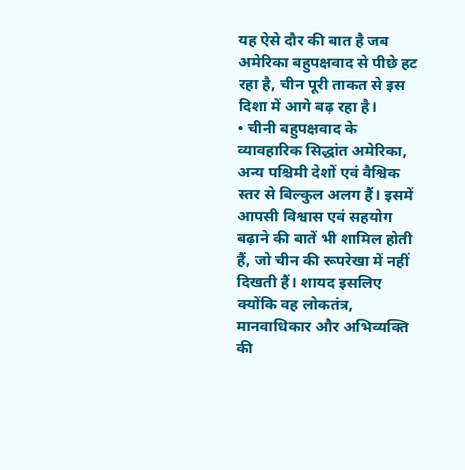यह ऐसे दौर की बात है जब अमेरिका बहुपक्षवाद से पीछे हट रहा है, चीन पूरी ताकत से इस दिशा में आगे बढ़ रहा है।
• चीनी बहुपक्षवाद के व्यावहारिक सिद्धांत अमेरिका, अन्य पश्चिमी देशों एवं वैश्विक स्तर से बिल्कुल अलग हैं। इसमें आपसी विश्वास एवं सहयोग बढ़ाने की बातें भी शामिल होती हैं, जो चीन की रूपरेखा में नहीं दिखती हैं। शायद इसलिए क्योंकि वह लोकतंत्र, मानवाधिकार और अभिव्यक्ति की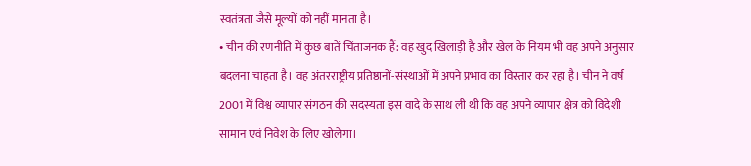स्वतंत्रता जैसे मूल्यों को नहीं मानता है।
• चीन की रणनीति में कुछ बातें चिंताजनक हैं: वह खुद खिलाड़ी है और खेल के नियम भी वह अपने अनुसार बदलना चाहता है। वह अंतरराष्ट्रीय प्रतिष्ठानों-संस्थाओं में अपने प्रभाव का विस्तार कर रहा है। चीन ने वर्ष 2001 में विश्व व्यापार संगठन की सदस्यता इस वादे के साथ ली थी कि वह अपने व्यापार क्षेत्र को विदेशी सामान एवं निवेश के लिए खोलेगा।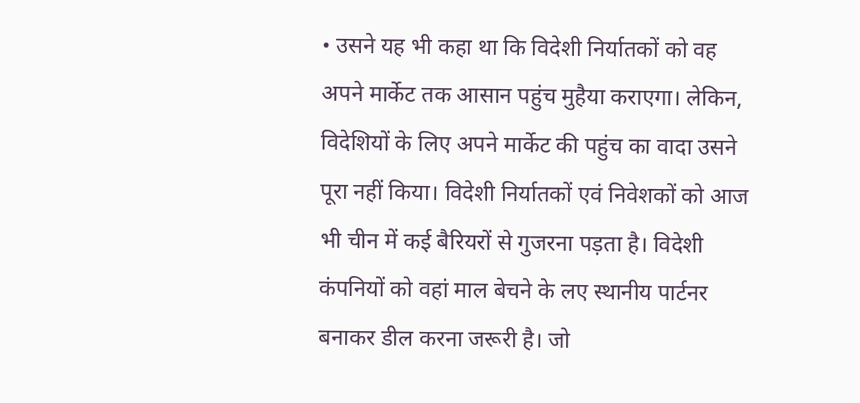• उसने यह भी कहा था कि विदेशी निर्यातकों को वह अपने मार्केट तक आसान पहुंच मुहैया कराएगा। लेकिन, विदेशियों के लिए अपने मार्केट की पहुंच का वादा उसने पूरा नहीं किया। विदेशी निर्यातकों एवं निवेशकों को आज भी चीन में कई बैरियरों से गुजरना पड़ता है। विदेशी कंपनियों को वहां माल बेचने के लए स्थानीय पार्टनर बनाकर डील करना जरूरी है। जो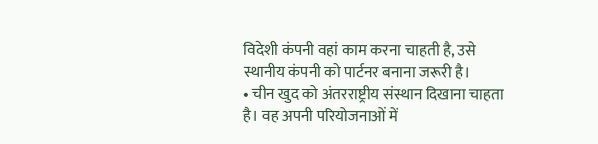विदेशी कंपनी वहां काम करना चाहती है, उसे स्थानीय कंपनी को पार्टनर बनाना जरूरी है।
• चीन खुद को अंतरराष्ट्रीय संस्थान दिखाना चाहता है। वह अपनी परियोजनाओं में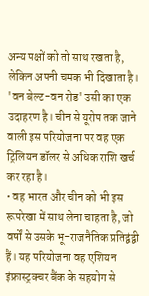अन्य पक्षों को तो साथ रखता है, लेकिन अपनी चमक भी दिखाता है। 'वन बेल्ट-वन रोड' उसी का एक उदाहरण है। चीन से यूरोप तक जाने वाली इस परियोजना पर वह एक ट्रिलियन डॉलर से अधिक राशि खर्च कर रहा है।
• वह भारत और चीन को भी इस रूपरेखा में साथ लेना चाहता है, जो वर्षों से उसके भू-राजनैतिक प्रतिद्वंद्वी हैं। यह परियोजना वह एशियन इंफ्रास्ट्रक्चर बैंक के सहयोग से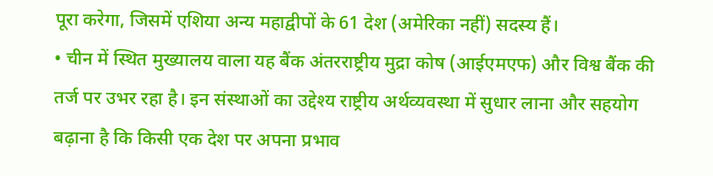पूरा करेगा, जिसमें एशिया अन्य महाद्वीपों के 61 देश (अमेरिका नहीं) सदस्य हैं।
• चीन में स्थित मुख्यालय वाला यह बैंक अंतरराष्ट्रीय मुद्रा कोष (आईएमएफ) और विश्व बैंक की तर्ज पर उभर रहा है। इन संस्थाओं का उद्देश्य राष्ट्रीय अर्थव्यवस्था में सुधार लाना और सहयोग बढ़ाना है कि किसी एक देश पर अपना प्रभाव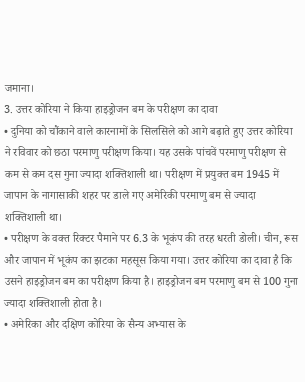जमाना।
3. उत्तर कोरिया ने किया हाइड्रोजन बम के परीक्षण का दावा
• दुनिया को चौंकाने वाले कारनामों के सिलसिले को आगे बढ़ाते हुए उत्तर कोरिया ने रविवार को छठा परमाणु परीक्षण किया। यह उसके पांचवें परमाणु परीक्षण से कम से कम दस गुना ज्यादा शक्तिशाली था। परीक्षण में प्रयुक्त बम 1945 में जापान के नागासाकी शहर पर डाले गए अमेरिकी परमाणु बम से ज्यादा शक्तिशाली था।
• परीक्षण के वक्त रिक्टर पैमाने पर 6.3 के भूकंप की तरह धरती डोली। चीन, रूस और जापान में भूकंप का झटका महसूस किया गया। उत्तर कोरिया का दावा है कि उसने हाइड्रोजन बम का परीक्षण किया है। हाइड्रोजन बम परमाणु बम से 100 गुना ज्यादा शक्तिशाली होता है।
• अमेरिका और दक्षिण कोरिया के सैन्य अभ्यास के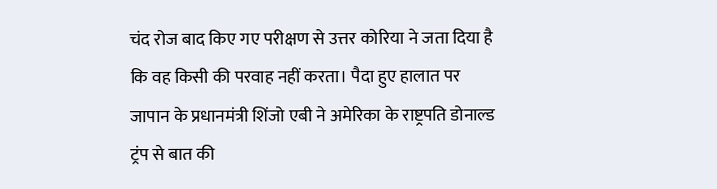चंद रोज बाद किए गए परीक्षण से उत्तर कोरिया ने जता दिया है कि वह किसी की परवाह नहीं करता। पैदा हुए हालात पर जापान के प्रधानमंत्री शिंजो एबी ने अमेरिका के राष्ट्रपति डोनाल्ड ट्रंप से बात की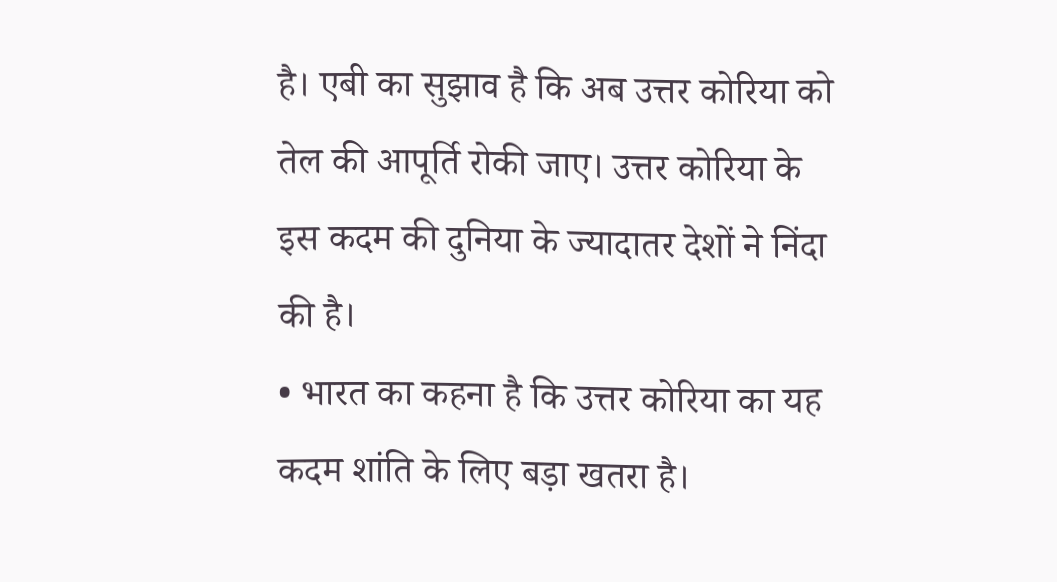है। एबी का सुझाव है कि अब उत्तर कोरिया को तेल की आपूर्ति रोकी जाए। उत्तर कोरिया के इस कदम की दुनिया के ज्यादातर देशों ने निंदा की है।
• भारत का कहना है कि उत्तर कोरिया का यह कदम शांति के लिए बड़ा खतरा है।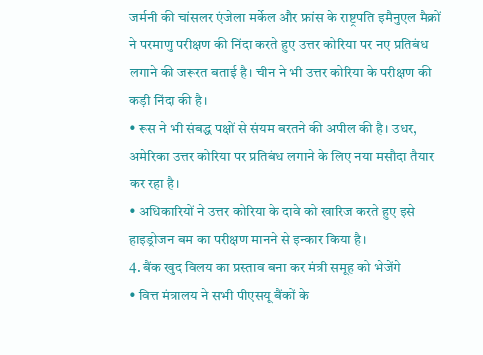जर्मनी की चांसलर एंजेला मर्केल और फ्रांस के राष्ट्रपति इमैनुएल मैक्रों ने परमाणु परीक्षण की निंदा करते हुए उत्तर कोरिया पर नए प्रतिबंध लगाने की जरूरत बताई है। चीन ने भी उत्तर कोरिया के परीक्षण की कड़ी निंदा की है।
• रूस ने भी संबद्ध पक्षों से संयम बरतने की अपील की है। उधर, अमेरिका उत्तर कोरिया पर प्रतिबंध लगाने के लिए नया मसौदा तैयार कर रहा है।
• अधिकारियों ने उत्तर कोरिया के दावे को खारिज करते हुए इसे हाइड्रोजन बम का परीक्षण मानने से इन्कार किया है।
4. बैंक खुद विलय का प्रस्ताव बना कर मंत्री समूह को भेजेंगे
• वित्त मंत्रालय ने सभी पीएसयू बैंकों के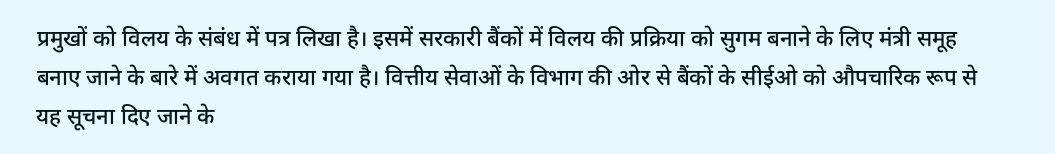प्रमुखों को विलय के संबंध में पत्र लिखा है। इसमें सरकारी बैंकों में विलय की प्रक्रिया को सुगम बनाने के लिए मंत्री समूह बनाए जाने के बारे में अवगत कराया गया है। वित्तीय सेवाओं के विभाग की ओर से बैंकों के सीईओ को औपचारिक रूप से यह सूचना दिए जाने के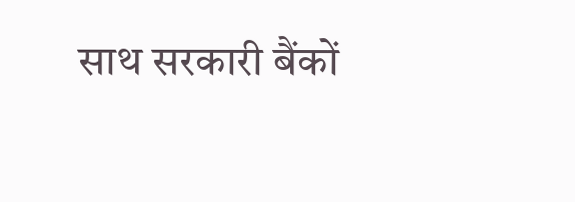साथ सरकारी बैंकों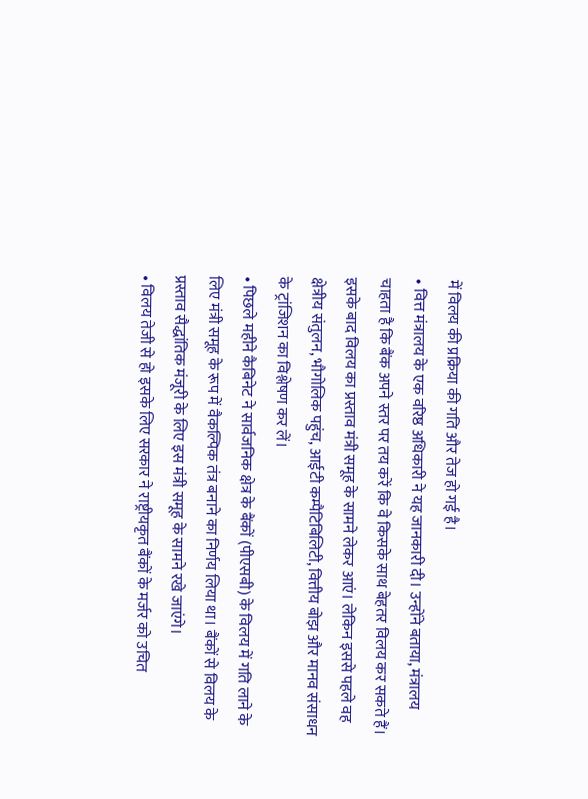में विलय की प्रक्रिया की गति और तेज हो गई है।
• वित्त मंत्रालय के एक वरिष्ठ अधिकारी ने यह जानकारी दी। उन्होंने बताया, मंत्रालय चाहता है कि बैंक अपने स्तर पर तय करें कि वे किसके साथ बेहतर विलय कर सकते हैं। इसके बाद विलय का प्रस्ताव मंत्री समूह के सामने लेकर आएं। लेकिन इससे पहले वह क्षेत्रीय संतुलन, भौगोलिक पहुंच, आईटी कम्पैटिबिलिटी, वित्तीय बोझ और मानव संसाधन के ट्रांजिशन का विश्लेषण कर लें।
• पिछले महीने कैबिनेट ने सार्वजनिक क्षेत्र के बैंकों (पीएसबी) के विलय में गति लाने के लिए मंत्री समूह के रूप में वैकल्पिक तंत्र बनाने का निर्णय लिया था। बैंकों से विलय के प्रस्ताव सैद्धांतिक मंजूरी के लिए इस मंत्री समूह के सामने रखे जाएंगे।
• विलय तेजी से हो इसके लिए सरकार ने राष्ट्रीयकृत बैंकों के मर्जर को उचित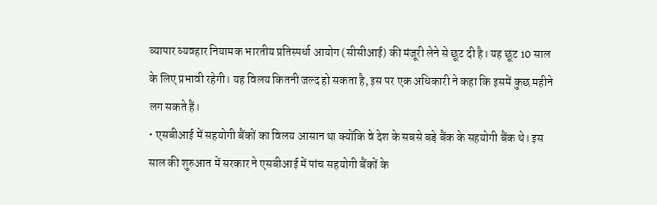व्यापार व्यवहार नियामक भारतीय प्रतिस्पर्धा आयोग (सीसीआई) की मंजूरी लेने से छूट दी है। यह छूट 10 साल के लिए प्रभावी रहेगी। यह विलय कितनी जल्द हो सकता है, इस पर एक अधिकारी ने कहा कि इसमें कुछ महीने लग सकते हैं।
• एसबीआई में सहयोगी बैंकों का विलय आसान था क्योंकि वे देश के सबसे बड़े बैंक के सहयोगी बैंक थे। इस साल की शुरुआत में सरकार ने एसबीआई में पांच सहयोगी बैंकों के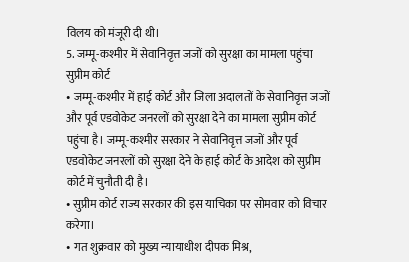विलय को मंजूरी दी थी।
5. जम्मू-कश्मीर में सेवानिवृत्त जजों को सुरक्षा का मामला पहुंचा सुप्रीम कोर्ट
• जम्मू-कश्मीर में हाई कोर्ट और जिला अदालतों के सेवानिवृत्त जजों और पूर्व एडवोकेट जनरलों को सुरक्षा देने का मामला सुप्रीम कोर्ट पहुंचा है। जम्मू-कश्मीर सरकार ने सेवानिवृत्त जजों और पूर्व एडवोकेट जनरलों को सुरक्षा देने के हाई कोर्ट के आदेश को सुप्रीम कोर्ट में चुनौती दी है।
• सुप्रीम कोर्ट राज्य सरकार की इस याचिका पर सोमवार को विचार करेगा।
• गत शुक्रवार को मुख्य न्यायाधीश दीपक मिश्र,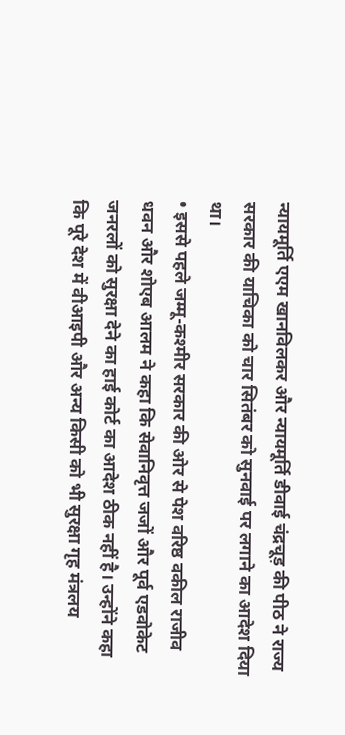न्यायमूर्ति एएम खानविलकर और न्यायमूर्ति डीवाई चंद्रचूड़ की पीठ ने राज्य सरकार की याचिका को चार सितंबर को सुनवाई पर लगाने का आदेश दिया था।
• इससे पहले जम्मू-कश्मीर सरकार की ओर से पेश वरिष्ठ वकील राजीव धवन और शोएब आलम ने कहा कि सेवानिवृत्त जजों और पूर्व एडवोकेट जनरलों को सुरक्षा देने का हाई कोर्ट का आदेश ठीक नहीं है। उन्होंने कहा कि पूरे देश में वीआइपी और अन्य किसी को भी सुरक्षा गृह मंत्रलय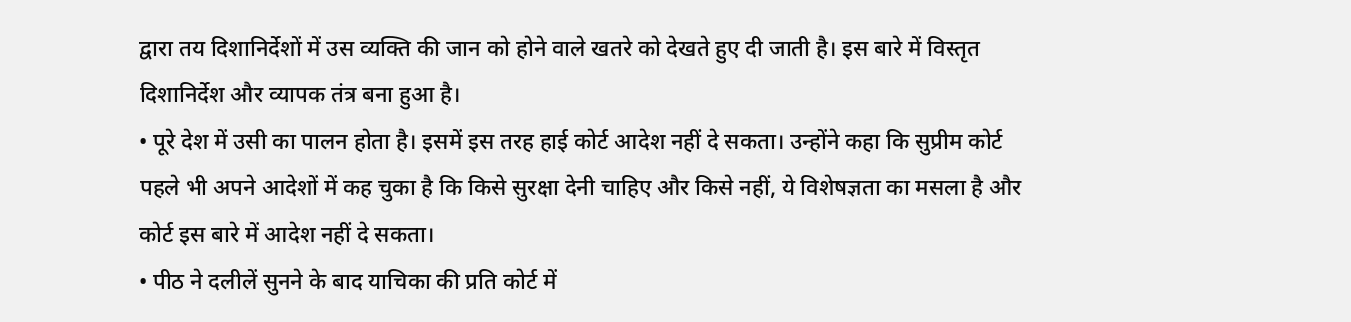द्वारा तय दिशानिर्देशों में उस व्यक्ति की जान को होने वाले खतरे को देखते हुए दी जाती है। इस बारे में विस्तृत दिशानिर्देश और व्यापक तंत्र बना हुआ है।
• पूरे देश में उसी का पालन होता है। इसमें इस तरह हाई कोर्ट आदेश नहीं दे सकता। उन्होंने कहा कि सुप्रीम कोर्ट पहले भी अपने आदेशों में कह चुका है कि किसे सुरक्षा देनी चाहिए और किसे नहीं, ये विशेषज्ञता का मसला है और कोर्ट इस बारे में आदेश नहीं दे सकता।
• पीठ ने दलीलें सुनने के बाद याचिका की प्रति कोर्ट में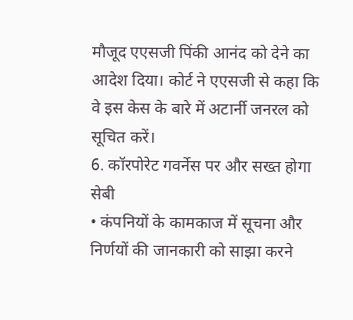मौजूद एएसजी पिंकी आनंद को देने का आदेश दिया। कोर्ट ने एएसजी से कहा कि वे इस केस के बारे में अटार्नी जनरल को सूचित करें।
6. कॉरपोरेट गवर्नेस पर और सख्त होगा सेबी
• कंपनियों के कामकाज में सूचना और निर्णयों की जानकारी को साझा करने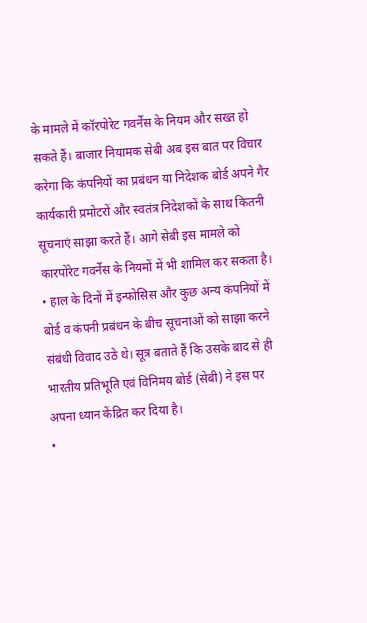के मामले में कॉरपोरेट गवर्नेस के नियम और सख्त हो सकते हैं। बाजार नियामक सेबी अब इस बात पर विचार करेगा कि कंपनियों का प्रबंधन या निदेशक बोर्ड अपने गैर कार्यकारी प्रमोटरों और स्वतंत्र निदेशकों के साथ कितनी सूचनाएं साझा करते हैं। आगे सेबी इस मामले को कारपोरेट गवर्नेस के नियमों में भी शामिल कर सकता है।
• हाल के दिनों में इन्फोसिस और कुछ अन्य कंपनियों में बोर्ड व कंपनी प्रबंधन के बीच सूचनाओं को साझा करने संबंधी विवाद उठे थे। सूत्र बताते हैं कि उसके बाद से ही भारतीय प्रतिभूति एवं विनिमय बोर्ड (सेबी) ने इस पर अपना ध्यान केंद्रित कर दिया है।
•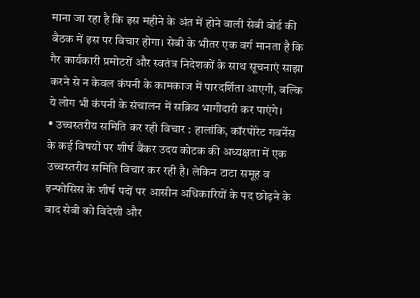माना जा रहा है कि इस महीने के अंत में होने वाली सेबी बोर्ड की बैठक में इस पर विचार होगा। सेबी के भीतर एक वर्ग मानता है कि गैर कार्यकारी प्रमोटरों और स्वतंत्र निदेशकों के साथ सूचनाएं साझा करने से न केवल कंपनी के कामकाज में पारदर्शिता आएगी, बल्कि ये लोग भी कंपनी के संचालन में सक्रिय भागीदारी कर पाएंगे।
• उच्चस्तरीय समिति कर रही विचार : हालांकि, कॉरपोरेट गवर्नेस के कई विषयों पर शीर्ष बैंकर उदय कोटक की अध्यक्षता में एक उच्चस्तरीय समिति विचार कर रही है। लेकिन टाटा समूह व इन्फोसिस के शीर्ष पदों पर आसीन अधिकारियों के पद छोड़ने के बाद सेबी को विदेशी और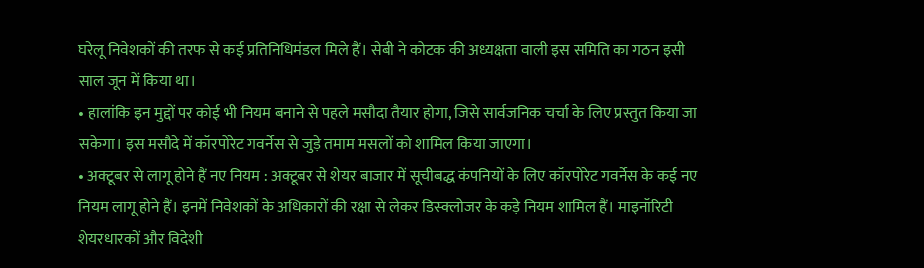घरेलू निवेशकों की तरफ से कई प्रतिनिधिमंडल मिले हैं। सेबी ने कोटक की अध्यक्षता वाली इस समिति का गठन इसी साल जून में किया था।
• हालांकि इन मुद्दों पर कोई भी नियम बनाने से पहले मसौदा तैयार होगा, जिसे सार्वजनिक चर्चा के लिए प्रस्तुत किया जा सकेगा। इस मसौदे में कॉरपोरेट गवर्नेस से जुड़े तमाम मसलों को शामिल किया जाएगा।
• अक्टूबर से लागू होने हैं नए नियम : अक्टूबर से शेयर बाजार में सूचीबद्ध कंपनियों के लिए कॉरपोरेट गवर्नेस के कई नए नियम लागू होने हैं। इनमें निवेशकों के अधिकारों की रक्षा से लेकर डिस्क्लोजर के कड़े नियम शामिल हैं। माइनॉरिटी शेयरधारकों और विदेशी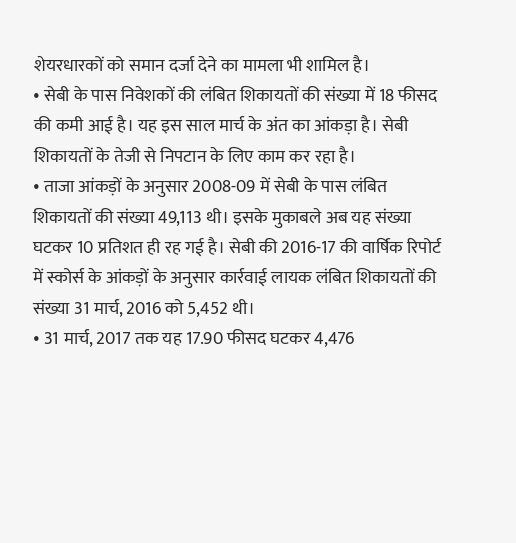शेयरधारकों को समान दर्जा देने का मामला भी शामिल है।
• सेबी के पास निवेशकों की लंबित शिकायतों की संख्या में 18 फीसद की कमी आई है। यह इस साल मार्च के अंत का आंकड़ा है। सेबी शिकायतों के तेजी से निपटान के लिए काम कर रहा है।
• ताजा आंकड़ों के अनुसार 2008-09 में सेबी के पास लंबित शिकायतों की संख्या 49,113 थी। इसके मुकाबले अब यह संख्या घटकर 10 प्रतिशत ही रह गई है। सेबी की 2016-17 की वार्षिक रिपोर्ट में स्कोर्स के आंकड़ों के अनुसार कार्रवाई लायक लंबित शिकायतों की संख्या 31 मार्च, 2016 को 5,452 थी।
• 31 मार्च, 2017 तक यह 17.90 फीसद घटकर 4,476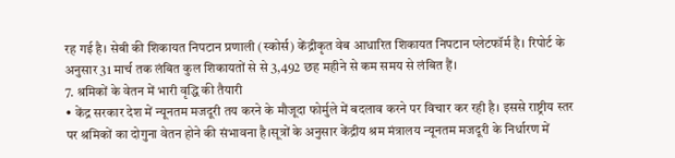रह गई है। सेबी की शिकायत निपटान प्रणाली (स्कोर्स) केंद्रीकृत वेब आधारित शिकायत निपटान प्लेटफॉर्म है। रिपोर्ट के अनुसार 31 मार्च तक लंबित कुल शिकायतों से से 3,492 छह महीने से कम समय से लंबित हैं।
7. श्रमिकों के वेतन में भारी वृद्धि की तैयारी
• केंद्र सरकार देश में न्यूनतम मजदूरी तय करने के मौजूदा फोर्मुले में बदलाव करने पर विचार कर रही है। इससे राष्ट्रीय स्तर पर श्रमिकों का दोगुना वेतन होने की संभावना है।सूत्रों के अनुसार केंद्रीय श्रम मंत्रालय न्यूनतम मजदूरी के निर्धारण में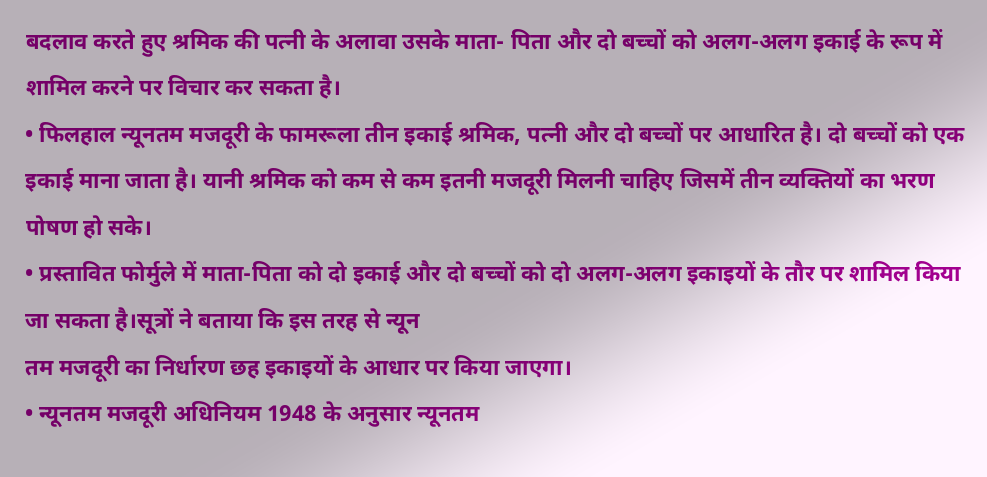बदलाव करते हुए श्रमिक की पत्नी के अलावा उसके माता- पिता और दो बच्चों को अलग-अलग इकाई के रूप में शामिल करने पर विचार कर सकता है।
• फिलहाल न्यूनतम मजदूरी के फामरूला तीन इकाई श्रमिक, पत्नी और दो बच्चों पर आधारित है। दो बच्चों को एक इकाई माना जाता है। यानी श्रमिक को कम से कम इतनी मजदूरी मिलनी चाहिए जिसमें तीन व्यक्तियों का भरण पोषण हो सके।
• प्रस्तावित फोर्मुले में माता-पिता को दो इकाई और दो बच्चों को दो अलग-अलग इकाइयों के तौर पर शामिल किया जा सकता है।सूत्रों ने बताया कि इस तरह से न्यून
तम मजदूरी का निर्धारण छह इकाइयों के आधार पर किया जाएगा।
• न्यूनतम मजदूरी अधिनियम 1948 के अनुसार न्यूनतम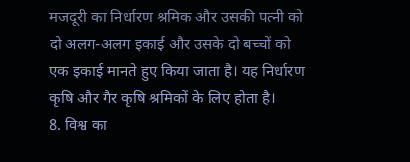मजदूरी का निर्धारण श्रमिक और उसकी पत्नी को दो अलग-अलग इकाई और उसके दो बच्चों को एक इकाई मानते हुए किया जाता है। यह निर्धारण कृषि और गैर कृषि श्रमिकों के लिए होता है।
8. विश्व का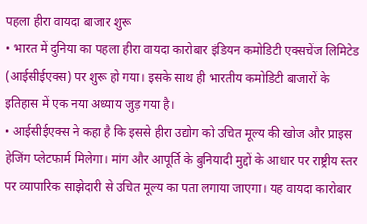पहला हीरा वायदा बाजार शुरू
• भारत में दुनिया का पहला हीरा वायदा कारोबार इंडियन कमोडिटी एक्सचेंज लिमिटेड (आईसीईएक्स) पर शुरू हो गया। इसके साथ ही भारतीय कमोडिटी बाजारों के इतिहास में एक नया अध्याय जुड़ गया है।
• आईसीईएक्स ने कहा है कि इससे हीरा उद्योग को उचित मूल्य की खोज और प्राइस हेजिंग प्लेटफार्म मिलेगा। मांग और आपूर्ति के बुनियादी मुद्दों के आधार पर राष्ट्रीय स्तर पर व्यापारिक साझेदारी से उचित मूल्य का पता लगाया जाएगा। यह वायदा कारोबार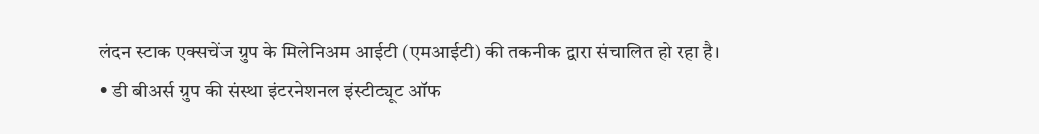लंदन स्टाक एक्सचेंज ग्रुप के मिलेनिअम आईटी (एमआईटी) की तकनीक द्वारा संचालित हो रहा है।
• डी बीअर्स ग्रुप की संस्था इंटरनेशनल इंस्टीट्यूट ऑफ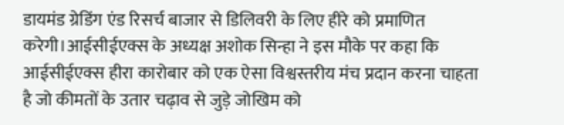डायमंड ग्रेडिंग एंड रिसर्च बाजार से डिलिवरी के लिए हीरे को प्रमाणित करेगी।आईसीईएक्स के अध्यक्ष अशोक सिन्हा ने इस मौके पर कहा कि आईसीईएक्स हीरा कारोबार को एक ऐसा विश्वस्तरीय मंच प्रदान करना चाहता है जो कीमतों के उतार चढ़ाव से जुड़े जोखिम को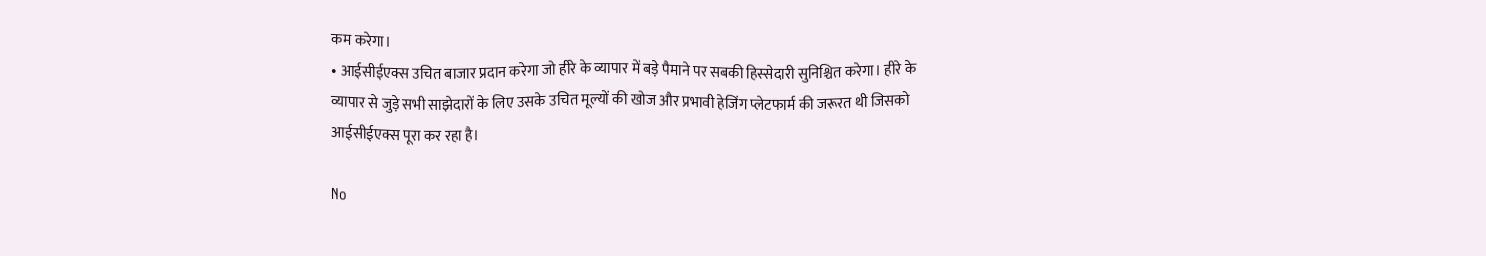कम करेगा।
• आईसीईएक्स उचित बाजार प्रदान करेगा जो हीरे के व्यापार में बड़े पैमाने पर सबकी हिस्सेदारी सुनिश्चित करेगा। हीरे के व्यापार से जुड़े सभी साझेदारों के लिए उसके उचित मूल्यों की खोज और प्रभावी हेजिंग प्लेटफार्म की जरूरत थी जिसको आईसीईएक्स पूरा कर रहा है।

No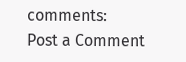comments:
Post a Comment